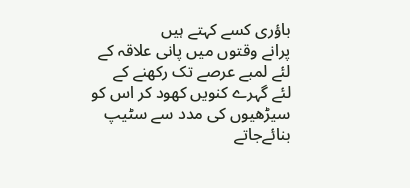باؤری کسے کہتے ہیں
پرانے وقتوں میں پانی علاقہ کے لئے لمبے عرصے تک رکھنے کے
لئے گہرے کنویں کھود کر اس کو سیڑھیوں کی مدد سے سٹیپ بنائےجاتے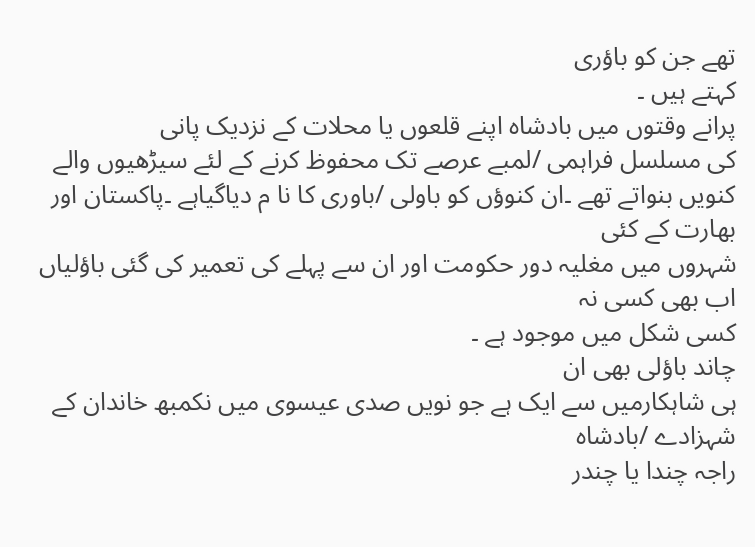تھے جن کو باؤری
کہتے ہیں ۔
پرانے وقتوں میں بادشاہ اپنے قلعوں یا محلات کے نزدیک پانی
کی مسلسل فراہمی /لمبے عرصے تک محفوظ کرنے کے لئے سیڑھیوں والے کنویں بنواتے تھے ۔ان کنوؤں کو باولی /باوری کا نا م دیاگیاہے ۔پاکستان اور بھارت کے کئی
شہروں میں مغلیہ دور حکومت اور ان سے پہلے کی تعمیر کی گئی باؤلیاں اب بھی کسی نہ
کسی شکل میں موجود ہے ۔
چاند باؤلی بھی ان
ہی شاہکارمیں سے ایک ہے جو نویں صدی عیسوی میں نکمبھ خاندان کے شہزادے /بادشاہ
راجہ چندا یا چندر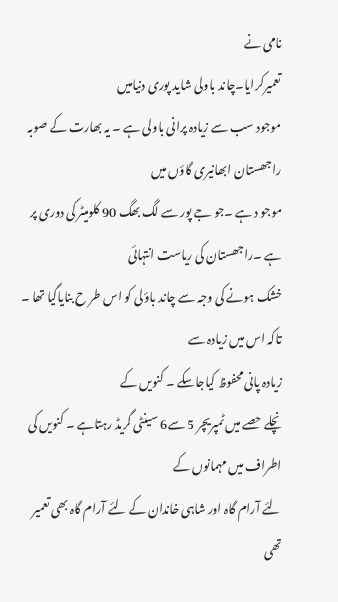نامی نے
تعمیرکرایا۔چاند باولی شاید پوری دنیامیں
موجود سب سے زیادہ پرانی باولی ہے ۔ یہ بھارت کے صوبہ راجھستان ابھانیری گاؤں میں
موجو د ہے ۔جو جے پور سے لگ بھگ 90 کلومیٹر کی دوری پر ہے ۔راجھستان کی ریاست انتہائی
خشک ہونے کی وجہ سے چاند باؤلی کو اس طر ح بنایاگیا تھا ۔ تاکہ اس میں زیادہ سے
زیادہ پانی محفوظ کیاجاسکے ۔ کنویں کے
نچلے حصے میں ٹمپریچر 5 سے6 سینٹی گریڈ رہتاہے ۔ کنویں کی اطراف میں مہمانوں کے
لئے آرام گاہ اور شاہی خاندان کے لئے آرام گاہ بھی تعمیر تھی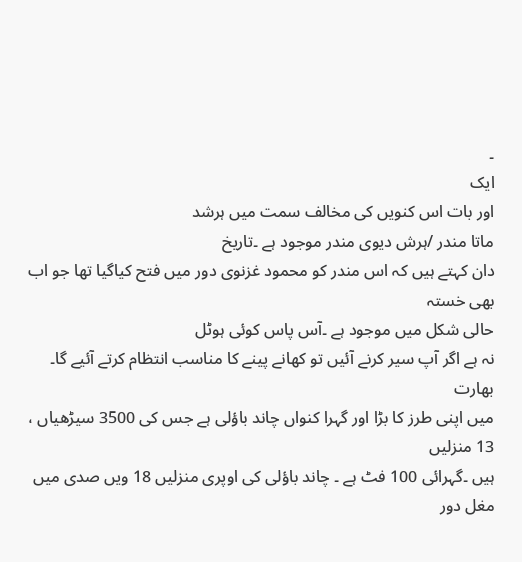۔
ایک
اور بات اس کنویں کی مخالف سمت میں ہرشد
ماتا مندر /ہرش دیوی مندر موجود ہے ۔تاریخ
دان کہتے ہیں کہ اس مندر کو محمود غزنوی دور میں فتح کیاگیا تھا جو اب بھی خستہ
حالی شکل میں موجود ہے ۔آس پاس کوئی ہوٹل
نہ ہے اگر آپ سیر کرنے آئیں تو کھانے پینے کا مناسب انتظام کرتے آئیے گا۔
بھارت
میں اپنی طرز کا بڑا اور گہرا کنواں چاند باؤلی ہے جس کی 3500 سیڑھیاں ، 13 منزلیں
ہیں ۔گہرائی 100 فٹ ہے ۔ چاند باؤلی کی اوپری منزلیں 18 ویں صدی میں مغل دور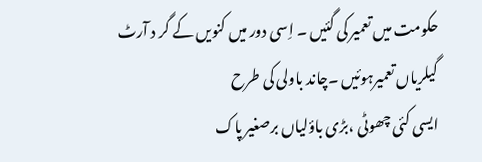حکومت میں تعمیر کی گئیں ۔ اِسی دور میں کنویں کے گر د آرٹ
گیلریاں تعمیرہوئیں ۔چاند باولی کی طرح
ایسی کئی چھوٹی ،بڑی باؤلیاں برصغیر پاک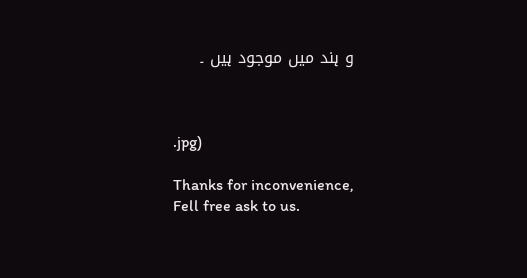و ہند میں موجود ہیں ۔



.jpg)

Thanks for inconvenience,
Fell free ask to us.